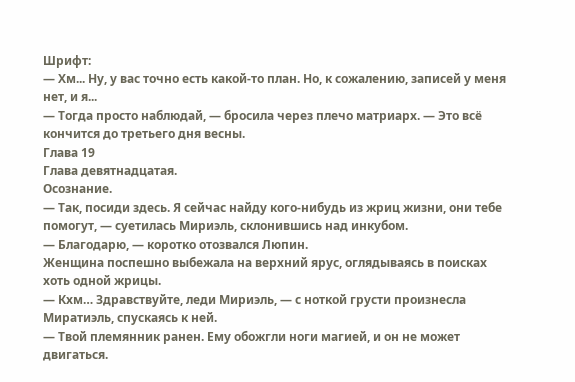Шрифт:
— Хм... Ну, у вас точно есть какой-то план. Но, к сожалению, записей у меня нет, и я...
— Тогда просто наблюдай, — бросила через плечо матриарх. — Это всё кончится до третьего дня весны.
Глава 19
Глава девятнадцатая.
Осознание.
— Так, посиди здесь. Я сейчас найду кого-нибудь из жриц жизни, они тебе помогут, — суетилась Мириэль, склонившись над инкубом.
— Благодарю, — коротко отозвался Люпин.
Женщина поспешно выбежала на верхний ярус, оглядываясь в поисках хоть одной жрицы.
— Кхм… Здравствуйте, леди Мириэль, — с ноткой грусти произнесла Миратиэль, спускаясь к ней.
— Твой племянник ранен. Ему обожгли ноги магией, и он не может двигаться.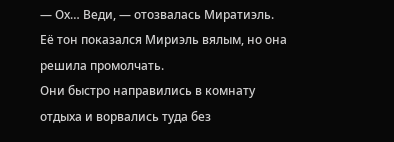— Ох… Веди, — отозвалась Миратиэль.
Её тон показался Мириэль вялым, но она решила промолчать.
Они быстро направились в комнату отдыха и ворвались туда без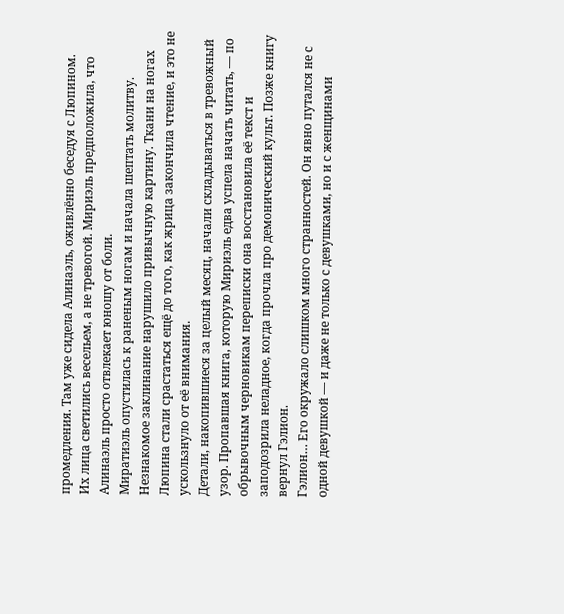промедления. Там уже сидела Алинаэль, оживлённо беседуя с Люпином.
Их лица светились весельем, а не тревогой. Мириэль предположила, что Алинаэль просто отвлекает юношу от боли.
Миратиэль опустилась к раненым ногам и начала шептать молитву.
Незнакомое заклинание нарушило привычную картину. Ткани на ногах Люпина стали срастаться ещё до того, как жрица закончила чтение, и это не ускользнуло от её внимания.
Детали, накопившиеся за целый месяц, начали складываться в тревожный узор. Пропавшая книга, которую Мириэль едва успела начать читать, — по обрывочным черновикам переписки она восстановила её текст и заподозрила неладное, когда прочла про демонический культ. Позже книгу вернул Гэлион.
Гэлион… Его окружало слишком много странностей. Он явно путался не с одной девушкой — и даже не только с девушками, но и с женщинами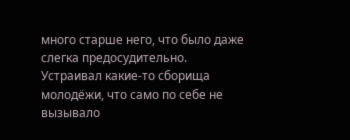много старше него, что было даже слегка предосудительно. Устраивал какие-то сборища молодёжи, что само по себе не вызывало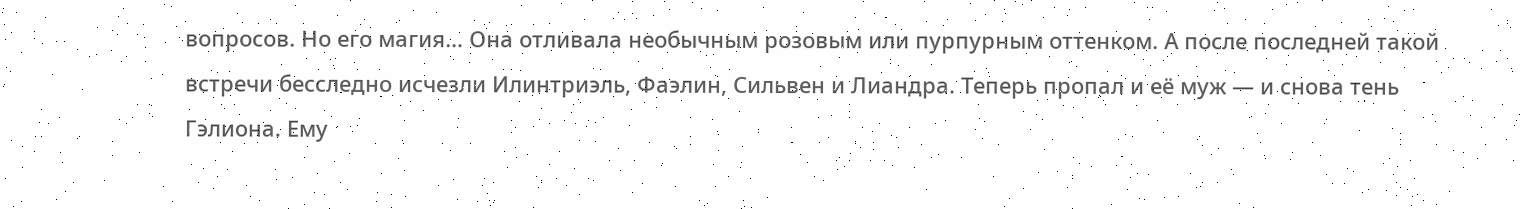вопросов. Но его магия… Она отливала необычным розовым или пурпурным оттенком. А после последней такой встречи бесследно исчезли Илинтриэль, Фаэлин, Сильвен и Лиандра. Теперь пропал и её муж — и снова тень Гэлиона. Ему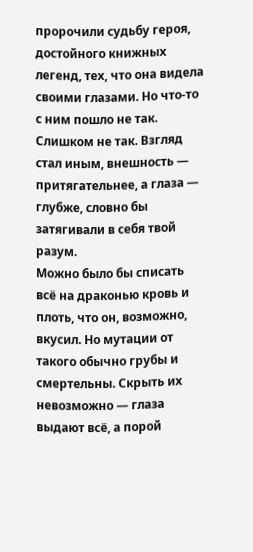пророчили судьбу героя, достойного книжных легенд, тех, что она видела своими глазами. Но что-то с ним пошло не так. Слишком не так. Взгляд стал иным, внешность — притягательнее, а глаза — глубже, словно бы затягивали в себя твой разум.
Можно было бы списать всё на драконью кровь и плоть, что он, возможно, вкусил. Но мутации от такого обычно грубы и смертельны. Скрыть их невозможно — глаза выдают всё, а порой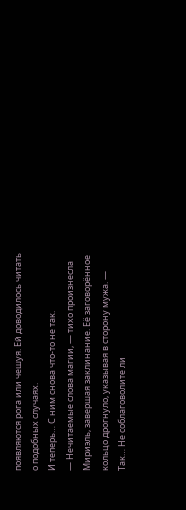появляются рога или чешуя. Ей доводилось читать о подобных случаях.
И теперь… С ним снова что-то не так.
— Нечитаемые слова магии, — тихо произнесла Мириэль, завершая заклинание. Её заговорённое кольцо дрогнуло, указывая в сторону мужа. — Так… Не соблаговолите ли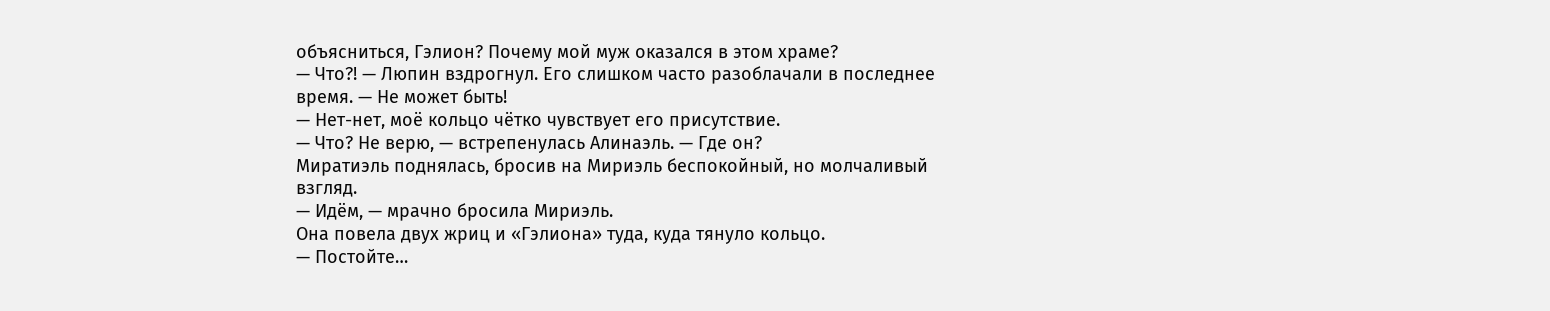объясниться, Гэлион? Почему мой муж оказался в этом храме?
— Что?! — Люпин вздрогнул. Его слишком часто разоблачали в последнее время. — Не может быть!
— Нет-нет, моё кольцо чётко чувствует его присутствие.
— Что? Не верю, — встрепенулась Алинаэль. — Где он?
Миратиэль поднялась, бросив на Мириэль беспокойный, но молчаливый взгляд.
— Идём, — мрачно бросила Мириэль.
Она повела двух жриц и «Гэлиона» туда, куда тянуло кольцо.
— Постойте…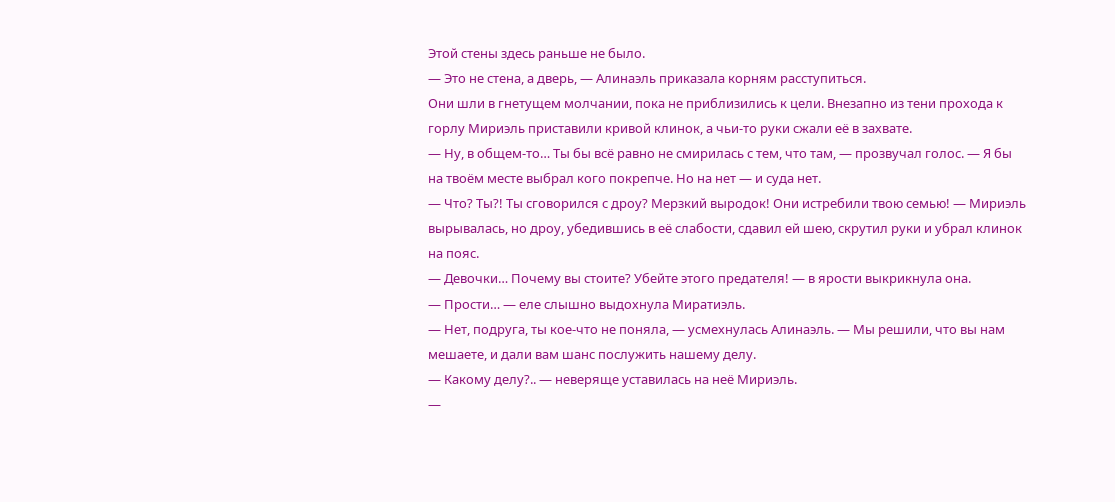Этой стены здесь раньше не было.
— Это не стена, а дверь, — Алинаэль приказала корням расступиться.
Они шли в гнетущем молчании, пока не приблизились к цели. Внезапно из тени прохода к горлу Мириэль приставили кривой клинок, а чьи-то руки сжали её в захвате.
— Ну, в общем-то… Ты бы всё равно не смирилась с тем, что там, — прозвучал голос. — Я бы на твоём месте выбрал кого покрепче. Но на нет — и суда нет.
— Что? Ты?! Ты сговорился с дроу? Мерзкий выродок! Они истребили твою семью! — Мириэль вырывалась, но дроу, убедившись в её слабости, сдавил ей шею, скрутил руки и убрал клинок на пояс.
— Девочки… Почему вы стоите? Убейте этого предателя! — в ярости выкрикнула она.
— Прости… — еле слышно выдохнула Миратиэль.
— Нет, подруга, ты кое-что не поняла, — усмехнулась Алинаэль. — Мы решили, что вы нам мешаете, и дали вам шанс послужить нашему делу.
— Какому делу?.. — неверяще уставилась на неё Мириэль.
—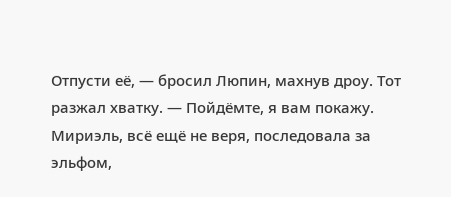Отпусти её, — бросил Люпин, махнув дроу. Тот разжал хватку. — Пойдёмте, я вам покажу.
Мириэль, всё ещё не веря, последовала за эльфом,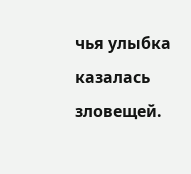чья улыбка казалась зловещей.